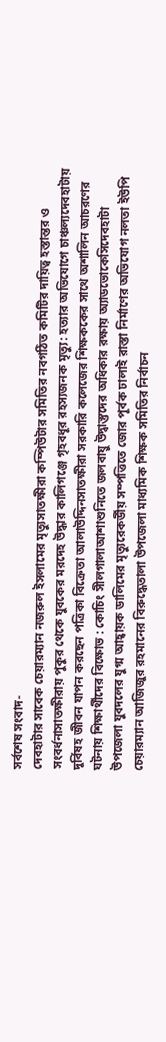সর্বশেষ সংবাদ-
দেবহাটার সাবেক চেয়ারম্যান নজরুল ইসলামের মৃত্যুসাতক্ষীরা কম্পিউটার সমিতির নবগঠিত কমিটির দায়িত্ব হস্তান্তর ও সংবর্ধনাসাতক্ষীরায় পুকুর থেকে যুবকের মরদেহ উদ্ধার কালিগঞ্জে গৃহবধূর রহস্যজনক মৃত্যু: হত্যার অভিযোগে চাঞ্চল্যদেবহাটায় দুর্বিষহ জীবন যাপন করছেন পত্রিকা বিক্রেতা আলাউদ্দিনসাতক্ষীরা সরকারি কলেজের শিক্ষককের সাথে অশালিন আচরণের ঘটনায় শিক্ষার্থীদের বিক্ষোভ : কোচিং সীলগালাআশাশুনিতে জলবায়ু উদ্বাস্তুদের অধিকার রক্ষায় অ্যাডভোকেসিদেবহাটা উপজেলা যুবদলের যুগ্ম আহ্বায়ক ডালিমের মৃত্যুরেকর্ডীয় সম্পত্তিতে জোর পূর্বক ঢালাই রাস্তা নির্মাণের অভিযোগ নলতা ইউপি চেয়ারম্যান আজিজুর রহমানের বিরুদ্ধেতালা উপজেলা মাধ্যমিক শিক্ষক সমিতির নির্বাচন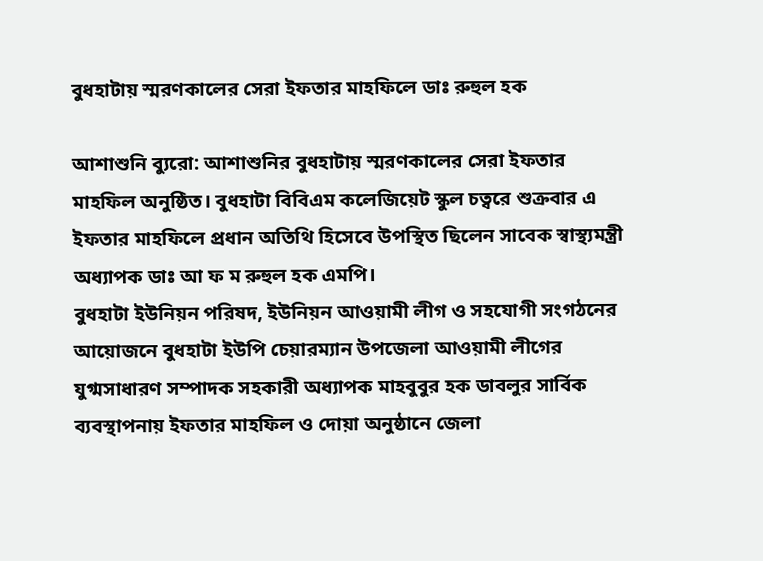বুধহাটায় স্মরণকালের সেরা ইফতার মাহফিলে ডাঃ রুহুল হক

আশাশুনি ব্যুরো: আশাশুনির বুধহাটায় স্মরণকালের সেরা ইফতার মাহফিল অনুষ্ঠিত। বুধহাটা বিবিএম কলেজিয়েট স্কুল চত্বরে শুক্রবার এ ইফতার মাহফিলে প্রধান অতিথি হিসেবে উপস্থিত ছিলেন সাবেক স্বাস্থ্যমন্ত্রী অধ্যাপক ডাঃ আ ফ ম রুহুল হক এমপি।
বুধহাটা ইউনিয়ন পরিষদ, ইউনিয়ন আওয়ামী লীগ ও সহযোগী সংগঠনের আয়োজনে বুধহাটা ইউপি চেয়ারম্যান উপজেলা আওয়ামী লীগের যুগ্মসাধারণ সম্পাদক সহকারী অধ্যাপক মাহবুবুর হক ডাবলুর সার্বিক ব্যবস্থাপনায় ইফতার মাহফিল ও দোয়া অনুষ্ঠানে জেলা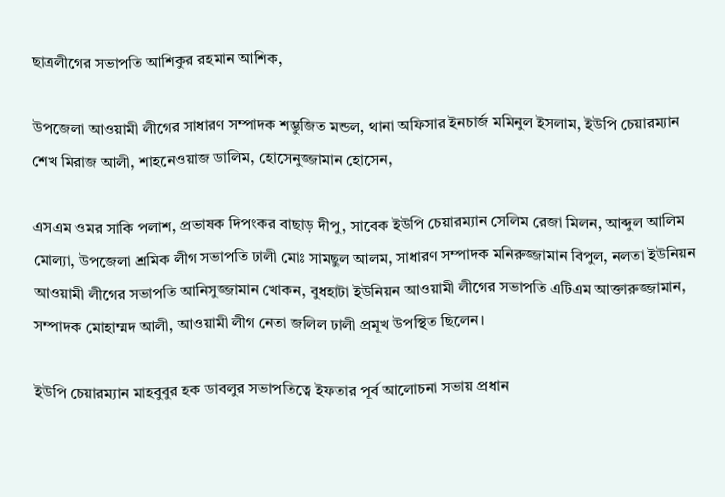ছাত্রলীগের সভাপতি আশিকুর রহমান আশিক,

উপজেলা আওয়ামী লীগের সাধারণ সম্পাদক শম্ভুজিত মন্ডল, থানা অফিসার ইনচার্জ মমিনুল ইসলাম, ইউপি চেয়ারম্যান শেখ মিরাজ আলী, শাহনেওয়াজ ডালিম, হোসেনুজ্জামান হোসেন,

এসএম ওমর সাকি পলাশ, প্রভাষক দিপংকর বাছাড় দীপু, সাবেক ইউপি চেয়ারম্যান সেলিম রেজা মিলন, আব্দুল আলিম মোল্যা, উপজেলা শ্রমিক লীগ সভাপতি ঢালী মোঃ সামছুল আলম, সাধারণ সম্পাদক মনিরুজ্জামান বিপুল, নলতা ইউনিয়ন আওয়ামী লীগের সভাপতি আনিসুজ্জামান খোকন, বুধহাটা ইউনিয়ন আওয়ামী লীগের সভাপতি এটিএম আক্তারুজ্জামান, সম্পাদক মোহাম্মদ আলী, আওয়ামী লীগ নেতা জলিল ঢালী প্রমূখ উপস্থিত ছিলেন।

ইউপি চেয়ারম্যান মাহবুবুর হক ডাবলুর সভাপতিত্বে ইফতার পূর্ব আলোচনা সভায় প্রধান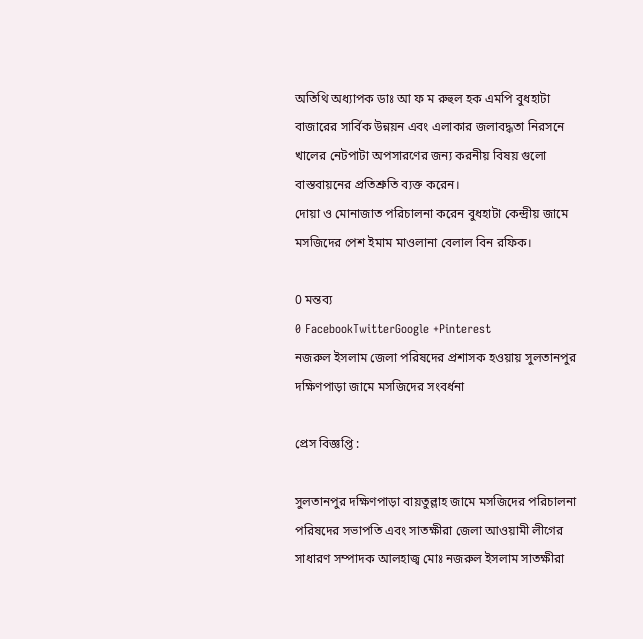অতিথি অধ্যাপক ডাঃ আ ফ ম রুহুল হক এমপি বুধহাটা বাজারের সার্বিক উন্নয়ন এবং এলাকার জলাবদ্ধতা নিরসনে খালের নেটপাটা অপসারণের জন্য করনীয় বিষয় গুলো বাস্তবায়নের প্রতিশ্রুতি ব্যক্ত করেন।
দোয়া ও মোনাজাত পরিচালনা করেন বুধহাটা কেন্দ্রীয় জামে মসজিদের পেশ ইমাম মাওলানা বেলাল বিন রফিক।

0 মন্তব্য
0 FacebookTwitterGoogle +Pinterest
নজরুল ইসলাম জেলা পরিষদের প্রশাসক হ‌ওয়ায় সুলতানপুর দক্ষিণপাড়া জামে মসজিদের সংবর্ধনা

প্রেস বিজ্ঞপ্তি :

সুলতানপুর দক্ষিণপাড়া বায়তুল্লাহ জামে মসজিদের পরিচালনা পরিষদের সভাপতি এবং সাতক্ষীরা জেলা আওয়ামী লীগের সাধারণ সম্পাদক আলহাজ্ব মোঃ নজরুল ইসলাম সাতক্ষীরা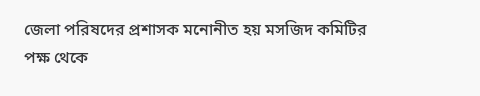জেলা পরিষদের প্রশাসক মনোনীত হয় মসজিদ কমিটির পক্ষ থেকে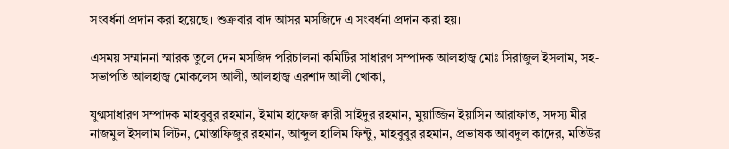সংবর্ধনা প্রদান করা হয়েছে। শুক্রবার বাদ আসর মসজিদে এ সংবর্ধনা প্রদান করা হয়।

এসময় সম্মাননা স্মারক তুলে দেন মসজিদ পরিচালনা কমিটির সাধারণ সম্পাদক আলহাজ্ব মোঃ সিরাজুল ইসলাম, সহ-সভাপতি আলহাজ্ব মোকলেস আলী, আলহাজ্ব এরশাদ আলী খোকা,

যুগ্মসাধারণ সম্পাদক মাহবুবুর রহমান, ইমাম হাফেজ ক্বারী সাইদুর রহমান, মুয়াজ্জিন ইয়াসিন আরাফাত, সদস্য মীর নাজমুল ইসলাম লিটন, মোস্তাফিজুর রহমান, আব্দুল হালিম ফিন্টু, মাহবুবুর রহমান, প্রভাষক আবদুল কাদের, মতিউর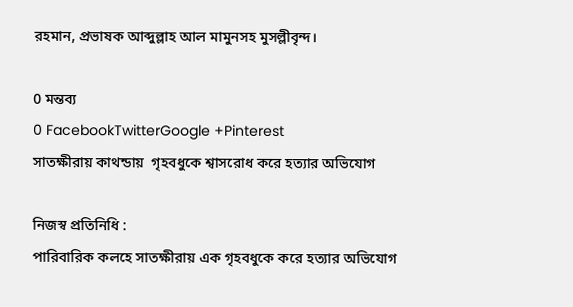রহমান, প্রভাষক আব্দুল্লাহ আল মামুনসহ মুসল্লীবৃন্দ।

0 মন্তব্য
0 FacebookTwitterGoogle +Pinterest
সাতক্ষীরায় কাথন্ডায়  গৃহবধুকে শ্বাসরোধ করে হত্যার অভিযোগ

নিজস্ব প্রতিনিধি :
পারিবারিক কলহে সাতক্ষীরায় এক গৃহবধুকে করে হত্যার অভিযোগ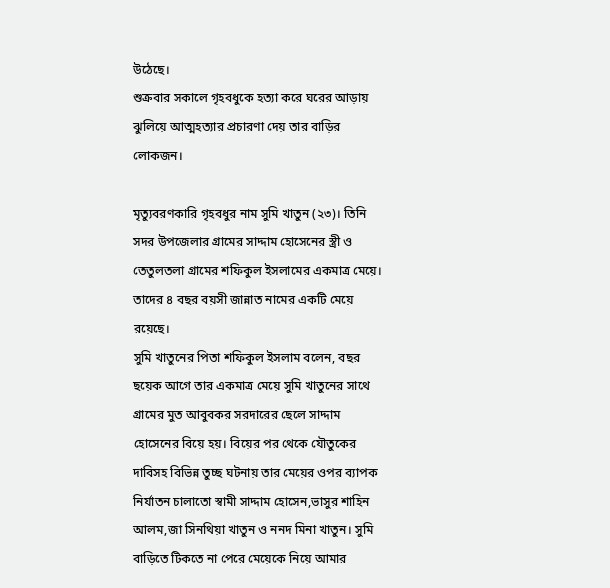উঠেছে।
শুক্রবার সকালে গৃহবধুকে হত্যা করে ঘরের আড়ায় ঝুলিয়ে আত্মহত্যার প্রচারণা দেয় তার বাড়ির লোকজন।

মৃত্যুবরণকারি গৃহবধুর নাম সুমি খাতুন (২৩)। তিনি সদর উপজেলার গ্রামের সাদ্দাম হোসেনের স্ত্রী ও তেতুলতলা গ্রামের শফিকুল ইসলামের একমাত্র মেয়ে। তাদের ৪ বছর বয়সী জান্নাত নামের একটি মেয়ে রয়েছে।
সুমি খাতুনের পিতা শফিকুল ইসলাম বলেন, বছর ছয়েক আগে তার একমাত্র মেয়ে সুমি খাতুনের সাথে গ্রামের মুত আবুবকর সরদারের ছেলে সাদ্দাম হোসেনের বিয়ে হয়। বিয়ের পর থেকে যৌতুকের দাবিসহ বিভিন্ন তুচ্ছ ঘটনায় তার মেয়ের ওপর ব্যাপক নির্যাতন চালাতো স্বামী সাদ্দাম হোসেন,ভাসুর শাহিন আলম,জা সিনথিয়া খাতুন ও ননদ মিনা খাতুন। সুমি বাড়িতে টিকতে না পেরে মেয়েকে নিয়ে আমার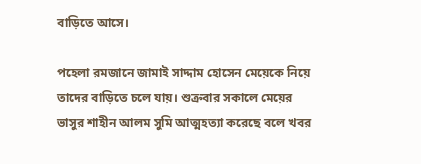বাড়িতে আসে।

পহেলা রমজানে জামাই সাদ্দাম হোসেন মেয়েকে নিয়ে তাদের বাড়িতে চলে যায়। শুক্রবার সকালে মেয়ের ভাসুর শাহীন আলম সুমি আত্মহত্যা করেছে বলে খবর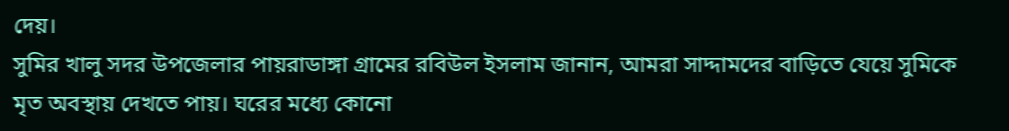দেয়।
সুমির খালু সদর উপজেলার পায়রাডাঙ্গা গ্রামের রবিউল ইসলাম জানান, আমরা সাদ্দামদের বাড়িতে যেয়ে সুমিকে মৃত অবস্থায় দেখতে পায়। ঘরের মধ্যে কোনো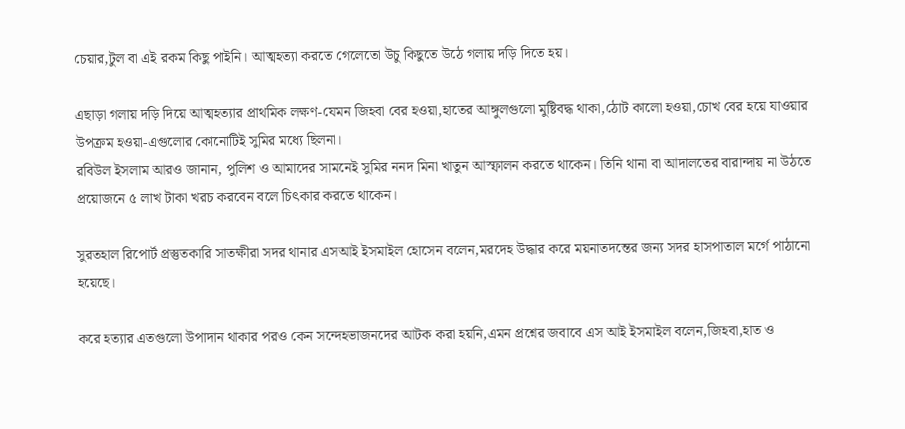চেয়ার,টুল বা এই রকম কিছু পাইনি। আত্মহত্যা করতে গেলেতো উচু কিছুতে উঠে গলায় দড়ি দিতে হয়।

এছাড়া গলায় দড়ি দিয়ে আত্মহত্যার প্রাথমিক লক্ষণ-যেমন জিহবা বের হওয়া,হাতের আঙ্গুলগুলো মুষ্টিবদ্ধ থাকা,ঠোট কালো হওয়া,চোখ বের হয়ে যাওয়ার উপক্রম হওয়া-এগুলোর কোনোটিই সুমির মধ্যে ছিলনা।
রবিউল ইসলাম আরও জানান, পুলিশ ও আমাদের সামনেই সুমির ননদ মিনা খাতুন আস্ফালন করতে থাকেন। তিনি থানা বা আদালতের বারান্দায় না উঠতে প্রয়োজনে ৫ লাখ টাকা খরচ করবেন বলে চিৎকার করতে থাকেন।

সুরতহাল রিপোর্ট প্রস্তুতকারি সাতক্ষীরা সদর থানার এসআই ইসমাইল হোসেন বলেন,মরদেহ উদ্ধার করে ময়নাতদন্তের জন্য সদর হাসপাতাল মর্গে পাঠানো হয়েছে।

করে হত্যার এতগুলো উপাদান থাকার পরও কেন সন্দেহভাজনদের আটক করা হয়নি,এমন প্রশ্নের জবাবে এস আই ইসমাইল বলেন,জিহবা,হাত ও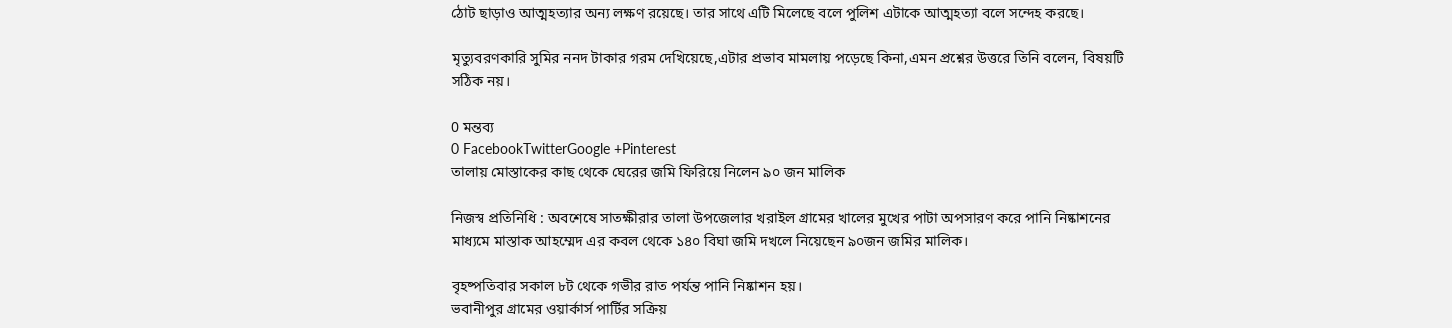ঠোট ছাড়াও আত্মহত্যার অন্য লক্ষণ রয়েছে। তার সাথে এটি মিলেছে বলে পুলিশ এটাকে আত্মহত্যা বলে সন্দেহ করছে।

মৃত্যুবরণকারি সুমির ননদ টাকার গরম দেখিয়েছে,এটার প্রভাব মামলায় পড়েছে কিনা,এমন প্রশ্নের উত্তরে তিনি বলেন, বিষয়টি সঠিক নয়।

0 মন্তব্য
0 FacebookTwitterGoogle +Pinterest
তালায় মোস্তাকের কাছ থেকে ঘেরের জমি ফিরিয়ে নিলেন ৯০ জন মালিক

নিজস্ব প্রতিনিধি : অবশেষে সাতক্ষীরার তালা উপজেলার খরাইল গ্রামের খালের মুখের পাটা অপসারণ করে পানি নিষ্কাশনের মাধ্যমে মাস্তাক আহম্মেদ এর কবল থেকে ১৪০ বিঘা জমি দখলে নিয়েছেন ৯০জন জমির মালিক।

বৃহষ্পতিবার সকাল ৮ট থেকে গভীর রাত পর্যন্ত পানি নিষ্কাশন হয়।
ভবানীপুর গ্রামের ওয়ার্কার্স পার্টির সক্রিয়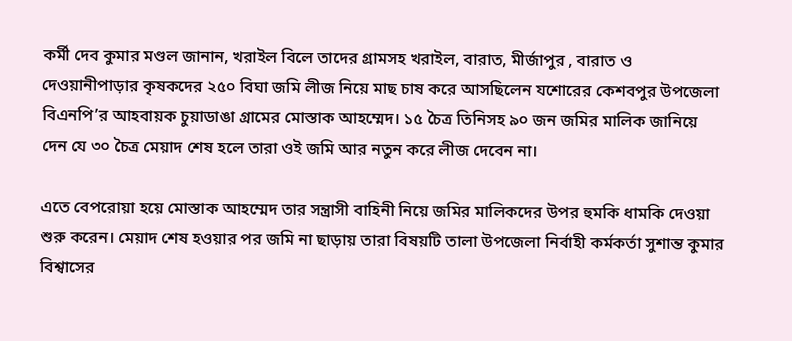কর্মী দেব কুমার মণ্ডল জানান, খরাইল বিলে তাদের গ্রামসহ খরাইল, বারাত, মীর্জাপুর , বারাত ও দেওয়ানীপাড়ার কৃষকদের ২৫০ বিঘা জমি লীজ নিয়ে মাছ চাষ করে আসছিলেন যশোরের কেশবপুর উপজেলা বিএনপি’র আহবায়ক চুয়াডাঙা গ্রামের মোস্তাক আহম্মেদ। ১৫ চৈত্র তিনিসহ ৯০ জন জমির মালিক জানিয়ে দেন যে ৩০ চৈত্র মেয়াদ শেষ হলে তারা ওই জমি আর নতুন করে লীজ দেবেন না।

এতে বেপরোয়া হয়ে মোস্তাক আহম্মেদ তার সন্ত্রাসী বাহিনী নিয়ে জমির মালিকদের উপর হুমকি ধামকি দেওয়া শুরু করেন। মেয়াদ শেষ হওয়ার পর জমি না ছাড়ায় তারা বিষয়টি তালা উপজেলা নির্বাহী কর্মকর্তা সুশান্ত কুমার বিশ্বাসের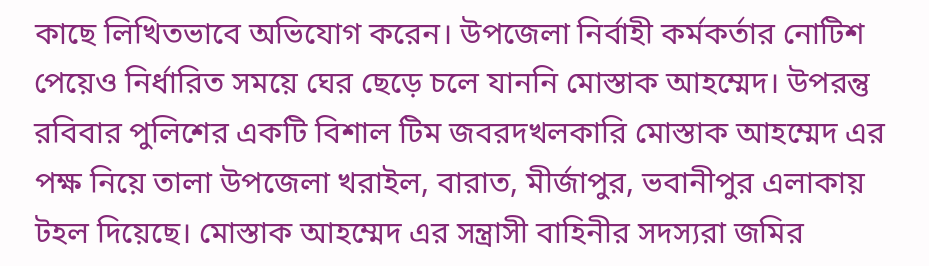কাছে লিখিতভাবে অভিযোগ করেন। উপজেলা নির্বাহী কর্মকর্তার নোটিশ পেয়েও নির্ধারিত সময়ে ঘের ছেড়ে চলে যাননি মোস্তাক আহম্মেদ। উপরন্তু রবিবার পুলিশের একটি বিশাল টিম জবরদখলকারি মোস্তাক আহম্মেদ এর পক্ষ নিয়ে তালা উপজেলা খরাইল, বারাত, মীর্জাপুর, ভবানীপুর এলাকায় টহল দিয়েছে। মোস্তাক আহম্মেদ এর সন্ত্রাসী বাহিনীর সদস্যরা জমির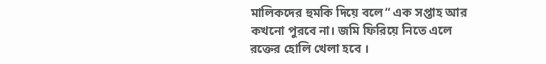মালিকদের হুমকি দিয়ে বলে“ এক সপ্তাহ আর কখনো পুরবে না। জমি ফিরিয়ে নিতে এলে রক্তের হোলি খেলা হবে ।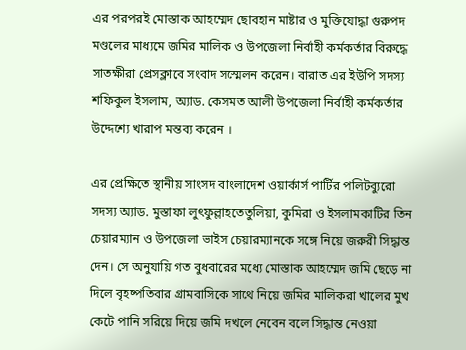এর পরপরই মোস্তাক আহম্মেদ ছোবহান মাষ্টার ও মুক্তিযোদ্ধা গুরুপদ মণ্ডলের মাধ্যমে জমির মালিক ও উপজেলা নির্বাহী কর্মকর্তার বিরুদ্ধে সাতক্ষীরা প্রেসক্লাবে সংবাদ সস্মেলন করেন। বারাত এর ইউপি সদস্য শফিকুল ইসলাম, অ্যাড. কেসমত আলী উপজেলা নির্বাহী কর্মকর্তার উদ্দেশ্যে খারাপ মন্তব্য করেন ।

এর প্রেক্ষিতে স্থানীয় সাংসদ বাংলাদেশ ওয়ার্কার্স পার্টির পলিটব্যুরো সদস্য অ্যাড. মুস্তাফা লুৎফুল্লাহতেতুলিয়া, কুমিরা ও ইসলামকাটির তিন চেয়ারম্যান ও উপজেলা ভাইস চেয়ারম্যানকে সঙ্গে নিয়ে জরুরী সিদ্ধান্ত দেন। সে অনুযায়ি গত বুধবারের মধ্যে মোস্তাক আহম্মেদ জমি ছেড়ে না দিলে বৃহষ্পতিবার গ্রামবাসিকে সাথে নিয়ে জমির মালিকরা খালের মুখ কেটে পানি সরিয়ে দিয়ে জমি দখলে নেবেন বলে সিদ্ধান্ত নেওয়া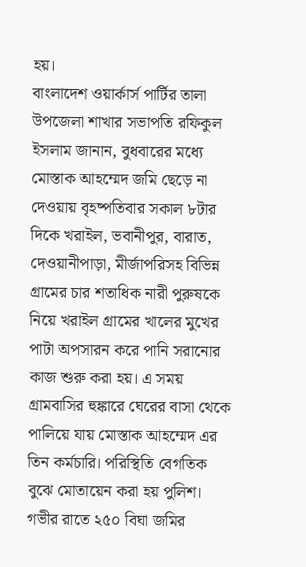হয়।
বাংলাদেশ ওয়ার্কার্স পার্টির তালা উপজেলা শাখার সভাপতি রফিকুল ইসলাম জানান, বুধবারের মধ্যে মোস্তাক আহম্মেদ জমি ছেড়ে না দেওয়ায় বৃহষ্পতিবার সকাল ৮টার দিকে খরাইল, ভবানীপুর, বারাত, দেওয়ানীপাড়া, মীর্জাপরিসহ বিভিন্ন গ্রামের চার শতাধিক নারী পুরুষকে নিয়ে খরাইল গ্রামের খালের মুখের পাটা অপসারন করে পানি সরানোর কাজ শুরু করা হয়। এ সময় গ্রামবাসির হুঙ্কারে ঘেরের বাসা থেকে পালিয়ে যায় মোস্তাক আহম্মেদ এর তিন কর্মচারি। পরিস্থিতি বেগতিক বুঝে মোতায়েন করা হয় পুলিশ। গভীর রাতে ২৫০ বিঘা জমির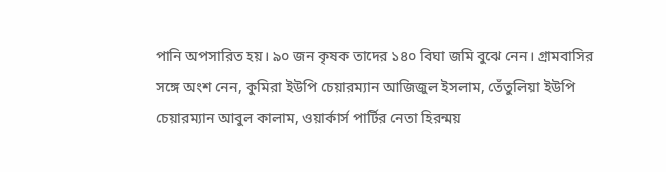পানি অপসারিত হয়। ৯০ জন কৃষক তাদের ১৪০ বিঘা জমি বুঝে নেন। গ্রামবাসির সঙ্গে অংশ নেন, কুমিরা ইউপি চেয়ারম্যান আজিজুল ইসলাম, তেঁতুলিয়া ইউপি চেয়ারম্যান আবুল কালাম, ওয়ার্কার্স পার্টির নেতা হিরন্ময়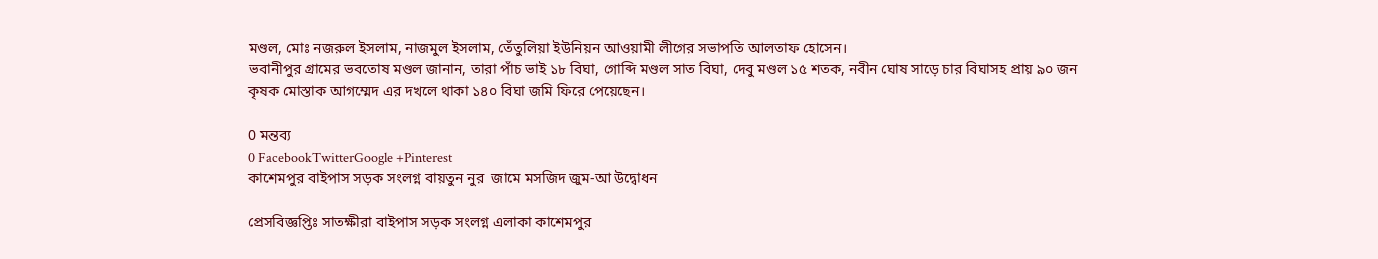মণ্ডল, মোঃ নজরুল ইসলাম, নাজমুল ইসলাম, তেঁতুলিয়া ইউনিয়ন আওয়ামী লীগের সভাপতি আলতাফ হোসেন।
ভবানীপুর গ্রামের ভবতোষ মণ্ডল জানান, তারা পাঁচ ভাই ১৮ বিঘা, গোব্দি মণ্ডল সাত বিঘা, দেবু মণ্ডল ১৫ শতক, নবীন ঘোষ সাড়ে চার বিঘাসহ প্রায় ৯০ জন কৃষক মোস্তাক আগম্মেদ এর দখলে থাকা ১৪০ বিঘা জমি ফিরে পেয়েছেন।

0 মন্তব্য
0 FacebookTwitterGoogle +Pinterest
কাশেমপুর বাইপাস সড়ক সংলগ্ন বায়তুন নুর  জামে মসজিদ জুম-আ উদ্বোধন

প্রেসবিজ্ঞপ্তিঃ সাতক্ষীরা বাইপাস সড়ক সংলগ্ন এলাকা কাশেমপুর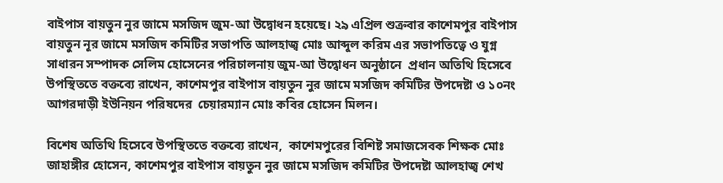বাইপাস বায়তুন নুর জামে মসজিদ জুম-আ উদ্বোধন হয়েছে। ২৯ এপ্রিল শুক্রবার কাশেমপুর বাইপাস বায়তুন নূর জামে মসজিদ কমিটির সভাপতি আলহাজ্ব মোঃ আব্দুল করিম এর সভাপতিত্বে ও যুগ্ন সাধারন সম্পাদক সেলিম হোসেনের পরিচালনায় জুম-আ উদ্বোধন অনুষ্ঠানে  প্রধান অতিথি হিসেবে উপস্থিততে বক্তব্যে রাখেন, কাশেমপুর বাইপাস বায়তুন নুর জামে মসজিদ কমিটির উপদেষ্টা ও ১০নং আগরদাড়ী ইউনিয়ন পরিষদের  চেয়ারম্যান মোঃ কবির হোসেন মিলন।

বিশেষ অতিথি হিসেবে উপস্থিততে বক্তব্যে রাখেন,  কাশেমপুরের বিশিষ্ট সমাজসেবক শিক্ষক মোঃ জাহাঙ্গীর হোসেন, কাশেমপুর বাইপাস বায়তুন নুর জামে মসজিদ কমিটির উপদেষ্টা আলহাজ্ব শেখ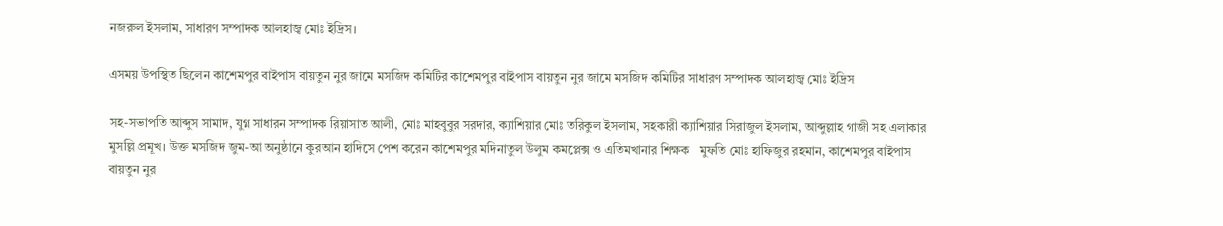নজরুল ইসলাম, সাধারণ সম্পাদক আলহাজ্ব মোঃ ইদ্রিস।

এসময় উপস্থিত ছিলেন কাশেমপুর বাইপাস বায়তুন নুর জামে মসজিদ কমিটির কাশেমপুর বাইপাস বায়তুন নুর জামে মসজিদ কমিটির সাধারণ সম্পাদক আলহাজ্ব মোঃ ইদ্রিস

সহ-সভাপতি আব্দুস সামাদ, যুগ্ন সাধারন সম্পাদক রিয়াসাত আলী, মোঃ মাহবুবুর সরদার, ক্যাশিয়ার মোঃ তরিকুল ইসলাম, সহকারী ক্যাশিয়ার সিরাজুল ইসলাম, আব্দুল্লাহ গাজী সহ এলাকার মুসল্লি প্রমূখ। উক্ত মসজিদ জুম-আ অনুষ্ঠানে কুরআন হাদিসে পেশ করেন কাশেমপুর মদিনাতুল উলুম কমপ্লেক্স ও এতিমখানার শিক্ষক   মুফতি মোঃ হাফিজুর রহমান, কাশেমপুর বাইপাস বায়তুন নুর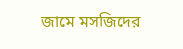জামে মসজিদের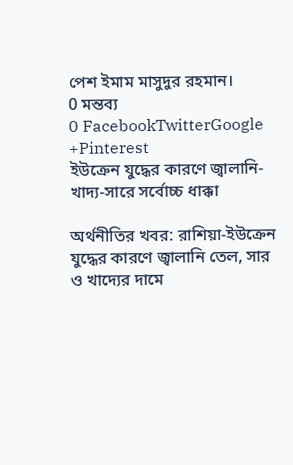পেশ ইমাম মাসুদুর রহমান।
0 মন্তব্য
0 FacebookTwitterGoogle +Pinterest
ইউক্রেন যুদ্ধের কারণে জ্বালানি-খাদ্য-সারে সর্বোচ্চ ধাক্কা

অর্থনীতির খবর: রাশিয়া-ইউক্রেন যুদ্ধের কারণে জ্বালানি তেল, সার ও খাদ্যের দামে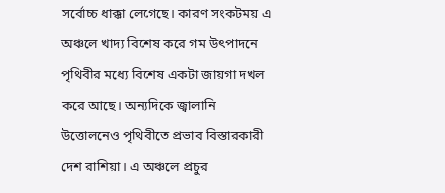সর্বোচ্চ ধাক্কা লেগেছে। কারণ সংকটময় এ অঞ্চলে খাদ্য বিশেষ করে গম উৎপাদনে পৃথিবীর মধ্যে বিশেষ একটা জায়গা দখল করে আছে। অন্যদিকে জ্বালানি উত্তোলনেও পৃথিবীতে প্রভাব বিস্তারকারী দেশ রাশিয়া। এ অঞ্চলে প্রচুর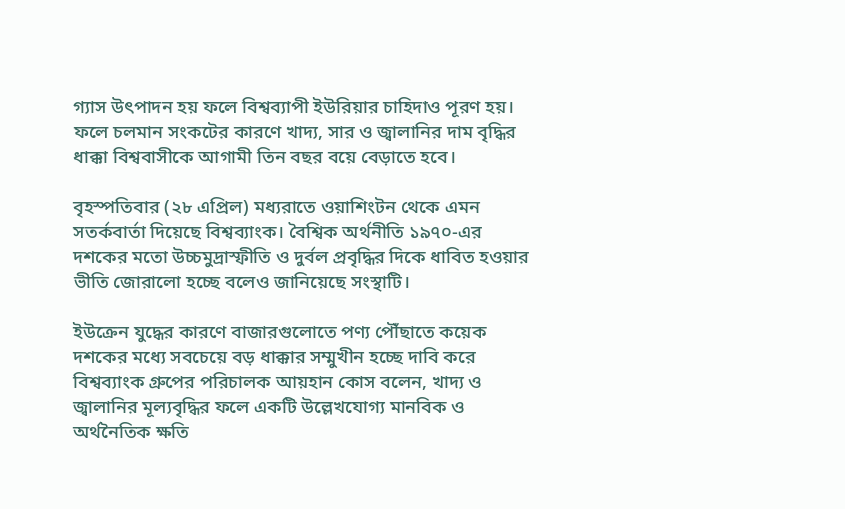গ্যাস উৎপাদন হয় ফলে বিশ্বব্যাপী ইউরিয়ার চাহিদাও পূরণ হয়। ফলে চলমান সংকটের কারণে খাদ্য, সার ও জ্বালানির দাম বৃদ্ধির ধাক্কা বিশ্ববাসীকে আগামী তিন বছর বয়ে বেড়াতে হবে।

বৃহস্পতিবার (২৮ এপ্রিল) মধ্যরাতে ওয়াশিংটন থেকে এমন সতর্কবার্তা দিয়েছে বিশ্বব্যাংক। বৈশ্বিক অর্থনীতি ১৯৭০-এর দশকের মতো উচ্চমুদ্রাস্ফীতি ও দুর্বল প্রবৃদ্ধির দিকে ধাবিত হওয়ার ভীতি জোরালো হচ্ছে বলেও জানিয়েছে সংস্থাটি।

ইউক্রেন যুদ্ধের কারণে বাজারগুলোতে পণ্য পৌঁছাতে কয়েক দশকের মধ্যে সবচেয়ে বড় ধাক্কার সম্মুখীন হচ্ছে দাবি করে বিশ্বব্যাংক গ্রুপের পরিচালক আয়হান কোস বলেন, খাদ্য ও জ্বালানির মূল্যবৃদ্ধির ফলে একটি উল্লেখযোগ্য মানবিক ও অর্থনৈতিক ক্ষতি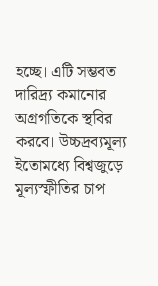হচ্ছে। এটি সম্ভবত দারিদ্র্য কমানোর অগ্রগতিকে স্থবির করবে। উচ্চদ্রব্যমূল্য ইতোমধ্যে বিশ্বজুড়ে মূল্যস্ফীতির চাপ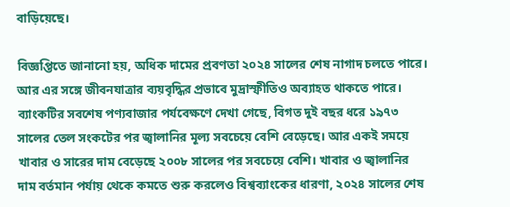বাড়িয়েছে।

বিজ্ঞপ্তিতে জানানো হয়, অধিক দামের প্রবণতা ২০২৪ সালের শেষ নাগাদ চলতে পারে। আর এর সঙ্গে জীবনযাত্রার ব্যয়বৃদ্ধির প্রভাবে মুদ্রাস্ফীতিও অব্যাহত থাকতে পারে। ব্যাংকটির সবশেষ পণ্যবাজার পর্যবেক্ষণে দেখা গেছে, বিগত দুই বছর ধরে ১৯৭৩ সালের তেল সংকটের পর জ্বালানির মূল্য সবচেয়ে বেশি বেড়েছে। আর একই সময়ে খাবার ও সারের দাম বেড়েছে ২০০৮ সালের পর সবচেয়ে বেশি। খাবার ও জ্বালানির দাম বর্তমান পর্যায় থেকে কমতে শুরু করলেও বিশ্বব্যাংকের ধারণা, ২০২৪ সালের শেষ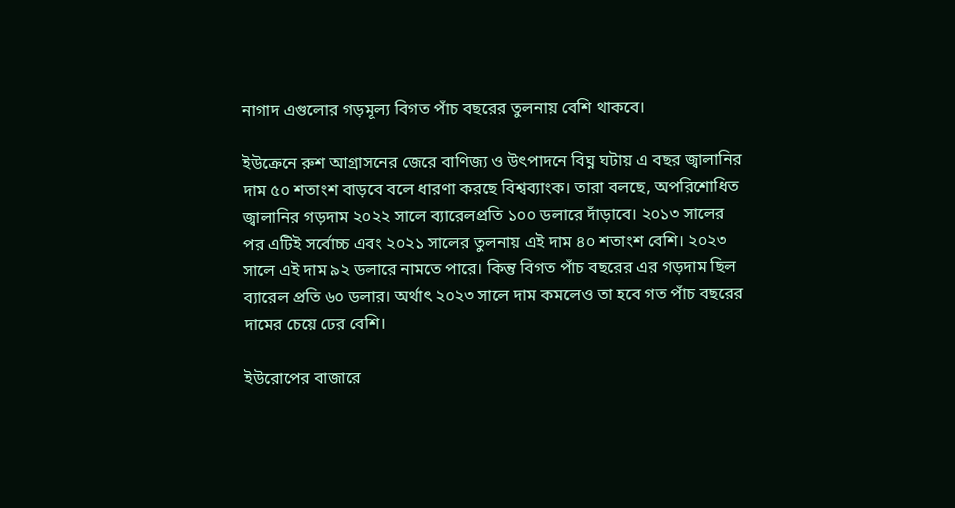নাগাদ এগুলোর গড়মূল্য বিগত পাঁচ বছরের তুলনায় বেশি থাকবে।

ইউক্রেনে রুশ আগ্রাসনের জেরে বাণিজ্য ও উৎপাদনে বিঘ্ন ঘটায় এ বছর জ্বালানির দাম ৫০ শতাংশ বাড়বে বলে ধারণা করছে বিশ্বব্যাংক। তারা বলছে, অপরিশোধিত জ্বালানির গড়দাম ২০২২ সালে ব্যারেলপ্রতি ১০০ ডলারে দাঁড়াবে। ২০১৩ সালের পর এটিই সর্বোচ্চ এবং ২০২১ সালের তুলনায় এই দাম ৪০ শতাংশ বেশি। ২০২৩ সালে এই দাম ৯২ ডলারে নামতে পারে। কিন্তু বিগত পাঁচ বছরের এর গড়দাম ছিল ব্যারেল প্রতি ৬০ ডলার। অর্থাৎ ২০২৩ সালে দাম কমলেও তা হবে গত পাঁচ বছরের দামের চেয়ে ঢের বেশি।

ইউরোপের বাজারে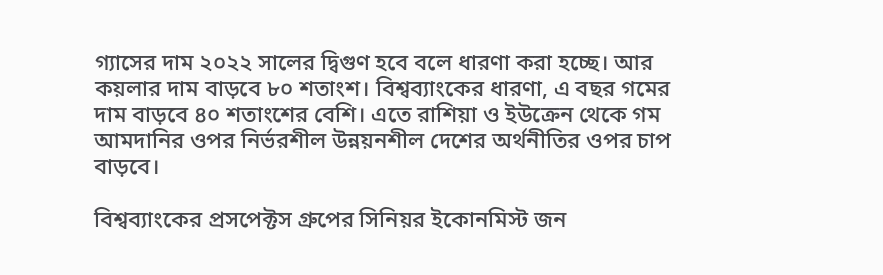গ্যাসের দাম ২০২২ সালের দ্বিগুণ হবে বলে ধারণা করা হচ্ছে। আর কয়লার দাম বাড়বে ৮০ শতাংশ। বিশ্বব্যাংকের ধারণা, এ বছর গমের দাম বাড়বে ৪০ শতাংশের বেশি। এতে রাশিয়া ও ইউক্রেন থেকে গম আমদানির ওপর নির্ভরশীল উন্নয়নশীল দেশের অর্থনীতির ওপর চাপ বাড়বে।

বিশ্বব্যাংকের প্রসপেক্টস গ্রুপের সিনিয়র ইকোনমিস্ট জন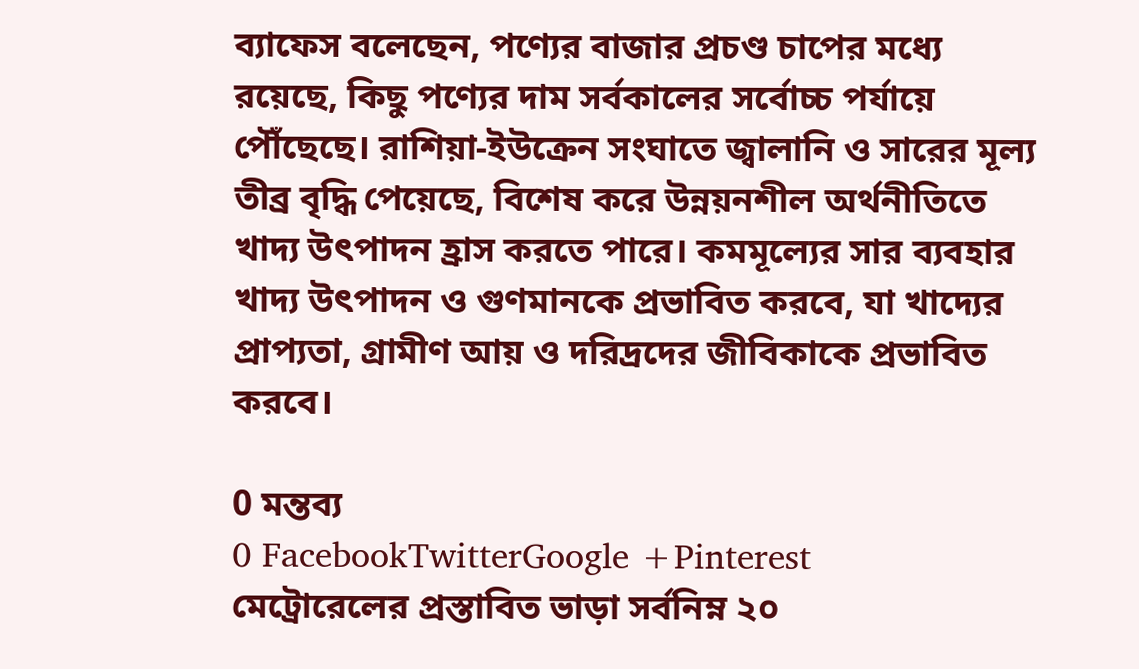ব্যাফেস বলেছেন, পণ্যের বাজার প্রচণ্ড চাপের মধ্যে রয়েছে, কিছু পণ্যের দাম সর্বকালের সর্বোচ্চ পর্যায়ে পৌঁছেছে। রাশিয়া-ইউক্রেন সংঘাতে জ্বালানি ও সারের মূল্য তীব্র বৃদ্ধি পেয়েছে, বিশেষ করে উন্নয়নশীল অর্থনীতিতে খাদ্য উৎপাদন হ্রাস করতে পারে। কমমূল্যের সার ব্যবহার খাদ্য উৎপাদন ও গুণমানকে প্রভাবিত করবে, যা খাদ্যের প্রাপ্যতা, গ্রামীণ আয় ও দরিদ্রদের জীবিকাকে প্রভাবিত করবে।

0 মন্তব্য
0 FacebookTwitterGoogle +Pinterest
মেট্রোরেলের প্রস্তাবিত ভাড়া সর্বনিম্ন ২০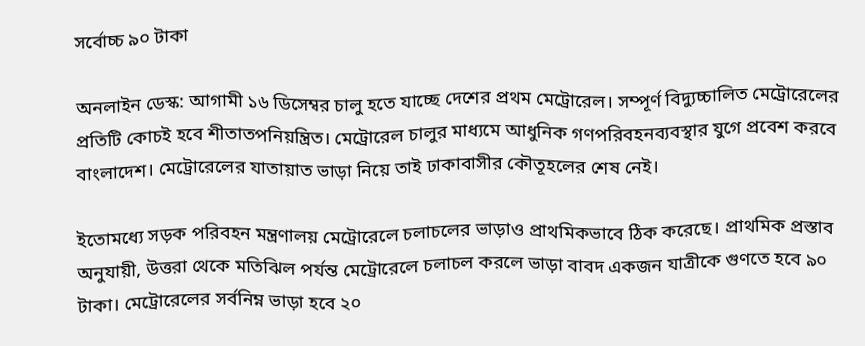সর্বোচ্চ ৯০ টাকা

অনলাইন ডেস্ক: আগামী ১৬ ডিসেম্বর চালু হতে যাচ্ছে দেশের প্রথম মেট্রোরেল। সম্পূর্ণ বিদ্যুচ্চালিত মেট্রোরেলের প্রতিটি কোচই হবে শীতাতপনিয়ন্ত্রিত। মেট্রোরেল চালুর মাধ্যমে আধুনিক গণপরিবহনব্যবস্থার যুগে প্রবেশ করবে বাংলাদেশ। মেট্রোরেলের যাতায়াত ভাড়া নিয়ে তাই ঢাকাবাসীর কৌতূহলের শেষ নেই।

ইতোমধ্যে সড়ক পরিবহন মন্ত্রণালয় মেট্রোরেলে চলাচলের ভাড়াও প্রাথমিকভাবে ঠিক করেছে। প্রাথমিক প্রস্তাব অনুযায়ী, উত্তরা থেকে মতিঝিল পর্যন্ত মেট্রোরেলে চলাচল করলে ভাড়া বাবদ একজন যাত্রীকে গুণতে হবে ৯০ টাকা। মেট্রোরেলের সর্বনিম্ন ভাড়া হবে ২০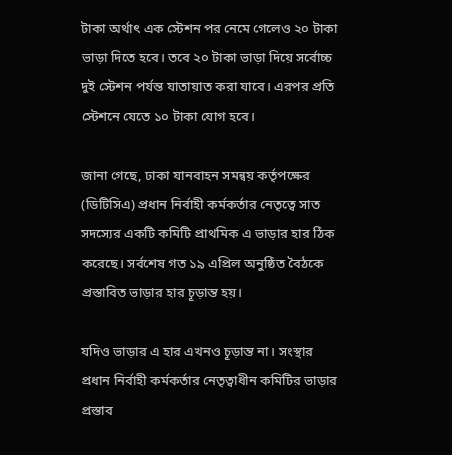টাকা অর্থাৎ এক স্টেশন পর নেমে গেলেও ২০ টাকা ভাড়া দিতে হবে। তবে ২০ টাকা ভাড়া দিয়ে সর্বোচ্চ দুই স্টেশন পর্যন্ত যাতায়াত করা যাবে। এরপর প্রতি স্টেশনে যেতে ১০ টাকা যোগ হবে।

জানা গেছে, ঢাকা যানবাহন সমন্বয় কর্তৃপক্ষের (ডিটিসিএ) প্রধান নির্বাহী কর্মকর্তার নেতৃত্বে সাত সদস্যের একটি কমিটি প্রাথমিক এ ভাড়ার হার ঠিক করেছে। সর্বশেষ গত ১৯ এপ্রিল অনুষ্ঠিত বৈঠকে প্রস্তাবিত ভাড়ার হার চূড়ান্ত হয়।

যদিও ভাড়ার এ হার এখনও চূড়ান্ত না। সংস্থার প্রধান নির্বাহী কর্মকর্তার নেতৃত্বাধীন কমিটির ভাড়ার প্রস্তাব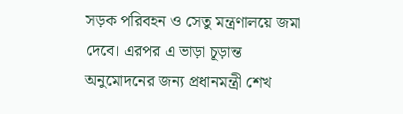সড়ক পরিবহন ও সেতু মন্ত্রণালয়ে জমা দেবে। এরপর এ ভাড়া চূড়ান্ত অনুমোদনের জন্য প্রধানমন্ত্রী শেখ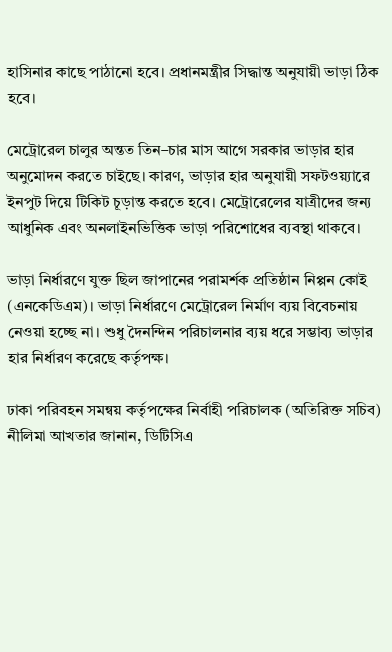হাসিনার কাছে পাঠানো হবে। প্রধানমন্ত্রীর সিদ্ধান্ত অনুযায়ী ভাড়া ঠিক হবে।

মেট্রোরেল চালুর অন্তত তিন–চার মাস আগে সরকার ভাড়ার হার অনুমোদন করতে চাইছে। কারণ, ভাড়ার হার অনুযায়ী সফটওয়্যারে ইনপুট দিয়ে টিকিট চূড়ান্ত করতে হবে। মেট্রোরেলের যাত্রীদের জন্য আধুনিক এবং অনলাইনভিত্তিক ভাড়া পরিশোধের ব্যবস্থা থাকবে।

ভাড়া নির্ধারণে যুক্ত ছিল জাপানের পরামর্শক প্রতিষ্ঠান নিপ্পন কোই (এনকেডিএম)। ভাড়া নির্ধারণে মেট্রোরেল নির্মাণ ব্যয় বিবেচনায় নেওয়া হচ্ছে না। শুধু দৈনন্দিন পরিচালনার ব্যয় ধরে সম্ভাব্য ভাড়ার হার নির্ধারণ করেছে কর্তৃপক্ষ।

ঢাকা পরিবহন সমন্বয় কর্তৃপক্ষের নির্বাহী পরিচালক (অতিরিক্ত সচিব) নীলিমা আখতার জানান, ডিটিসিএ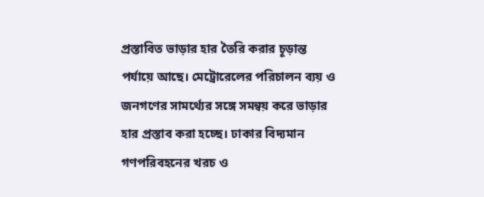প্রস্তাবিত ভাড়ার হার তৈরি করার চূড়ান্ত পর্যায়ে আছে। মেট্রোরেলের পরিচালন ব্যয় ও জনগণের সামর্থ্যের সঙ্গে সমন্বয় করে ভাড়ার হার প্রস্তাব করা হচ্ছে। ঢাকার বিদ্যমান গণপরিবহনের খরচ ও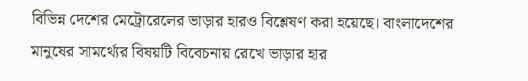বিভিন্ন দেশের মেট্রোরেলের ভাড়ার হারও বিশ্লেষণ করা হয়েছে। বাংলাদেশের মানুষের সামর্থ্যের বিষয়টি বিবেচনায় রেখে ভাড়ার হার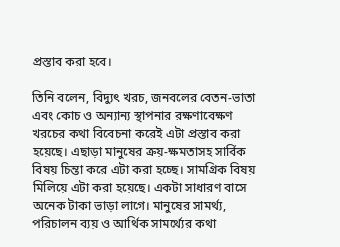প্রস্তাব করা হবে।

তিনি বলেন, বিদ্যুৎ খরচ, জনবলের বেতন-ভাতা এবং কোচ ও অন্যান্য স্থাপনার রক্ষণাবেক্ষণ খরচের কথা বিবেচনা করেই এটা প্রস্তাব করা হয়েছে। এছাড়া মানুষের ক্রয়-ক্ষমতাসহ সার্বিক বিষয় চিন্তা করে এটা করা হচ্ছে। সামগ্রিক বিষয় মিলিয়ে এটা করা হয়েছে। একটা সাধারণ বাসে অনেক টাকা ভাড়া লাগে। মানুষের সামর্থ্য, পরিচালন ব্যয় ও আর্থিক সামর্থ্যের কথা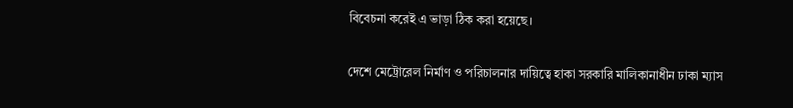বিবেচনা করেই এ ভাড়া ঠিক করা হয়েছে।

দেশে মেট্রোরেল নির্মাণ ও পরিচালনার দায়িত্বে হাকা সরকারি মালিকানাধীন ঢাকা ম্যাস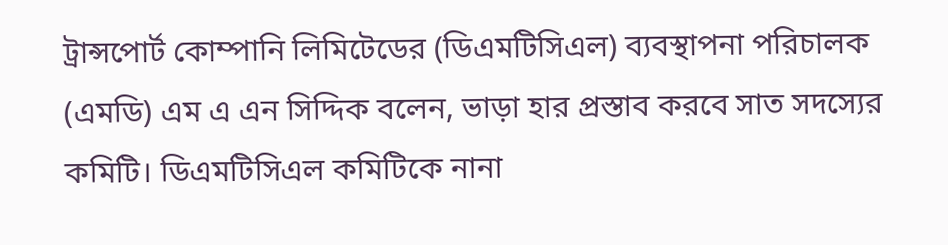ট্রান্সপোর্ট কোম্পানি লিমিটেডের (ডিএমটিসিএল) ব্যবস্থাপনা পরিচালক (এমডি) এম এ এন সিদ্দিক বলেন, ভাড়া হার প্রস্তাব করবে সাত সদস্যের কমিটি। ডিএমটিসিএল কমিটিকে নানা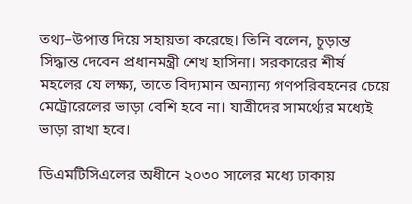তথ্য–উপাত্ত দিয়ে সহায়তা করেছে। তিনি বলেন, চূড়ান্ত সিদ্ধান্ত দেবেন প্রধানমন্ত্রী শেখ হাসিনা। সরকারের শীর্ষ মহলের যে লক্ষ্য, তাতে বিদ্যমান অন্যান্য গণপরিবহনের চেয়ে মেট্রোরেলের ভাড়া বেশি হবে না। যাত্রীদের সামর্থ্যের মধ্যেই ভাড়া রাখা হবে।

ডিএমটিসিএলের অধীনে ২০৩০ সালের মধ্যে ঢাকায়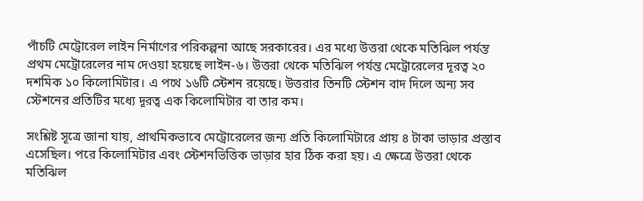পাঁচটি মেট্রোরেল লাইন নির্মাণের পরিকল্পনা আছে সরকারের। এর মধ্যে উত্তরা থেকে মতিঝিল পর্যন্ত প্রথম মেট্রোরেলের নাম দেওয়া হয়েছে লাইন-৬। উত্তরা থেকে মতিঝিল পর্যন্ত মেট্রোরেলের দূরত্ব ২০ দশমিক ১০ কিলোমিটার। এ পথে ১৬টি স্টেশন রয়েছে। উত্তরার তিনটি স্টেশন বাদ দিলে অন্য সব স্টেশনের প্রতিটির মধ্যে দূরত্ব এক কিলোমিটার বা তার কম।

সংশ্লিষ্ট সূত্রে জানা যায়, প্রাথমিকভাবে মেট্রোরেলের জন্য প্রতি কিলোমিটারে প্রায় ৪ টাকা ভাড়ার প্রস্তাব এসেছিল। পরে কিলোমিটার এবং স্টেশনভিত্তিক ভাড়ার হার ঠিক করা হয়। এ ক্ষেত্রে উত্তরা থেকে মতিঝিল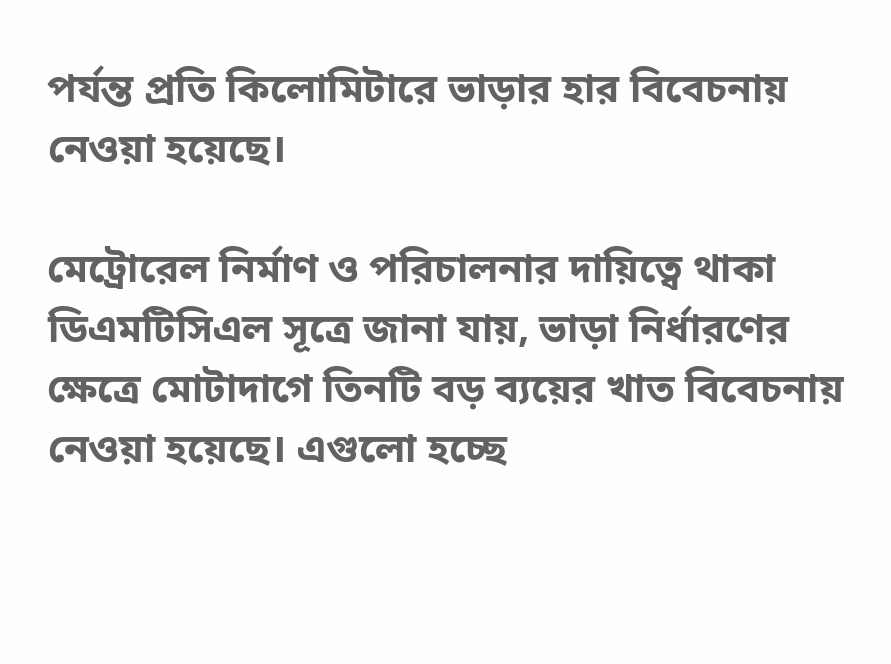পর্যন্ত প্রতি কিলোমিটারে ভাড়ার হার বিবেচনায় নেওয়া হয়েছে।

মেট্রোরেল নির্মাণ ও পরিচালনার দায়িত্বে থাকা ডিএমটিসিএল সূত্রে জানা যায়, ভাড়া নির্ধারণের ক্ষেত্রে মোটাদাগে তিনটি বড় ব্যয়ের খাত বিবেচনায় নেওয়া হয়েছে। এগুলো হচ্ছে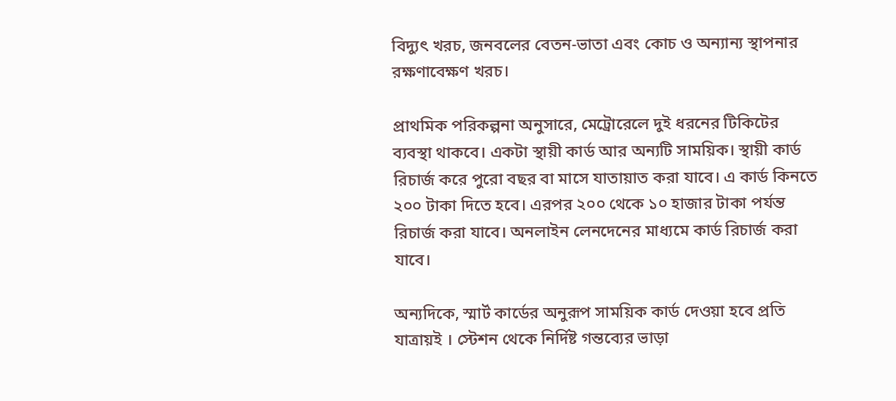বিদ্যুৎ খরচ, জনবলের বেতন-ভাতা এবং কোচ ও অন্যান্য স্থাপনার রক্ষণাবেক্ষণ খরচ।

প্রাথমিক পরিকল্পনা অনুসারে, মেট্রোরেলে দুই ধরনের টিকিটের ব্যবস্থা থাকবে। একটা স্থায়ী কার্ড আর অন্যটি সাময়িক। স্থায়ী কার্ড রিচার্জ করে পুরো বছর বা মাসে যাতায়াত করা যাবে। এ কার্ড কিনতে ২০০ টাকা দিতে হবে। এরপর ২০০ থেকে ১০ হাজার টাকা পর্যন্ত রিচার্জ করা যাবে। অনলাইন লেনদেনের মাধ্যমে কার্ড রিচার্জ করা যাবে।

অন্যদিকে, স্মার্ট কার্ডের অনুরূপ সাময়িক কার্ড দেওয়া হবে প্রতি যাত্রায়ই । স্টেশন থেকে নির্দিষ্ট গন্তব্যের ভাড়া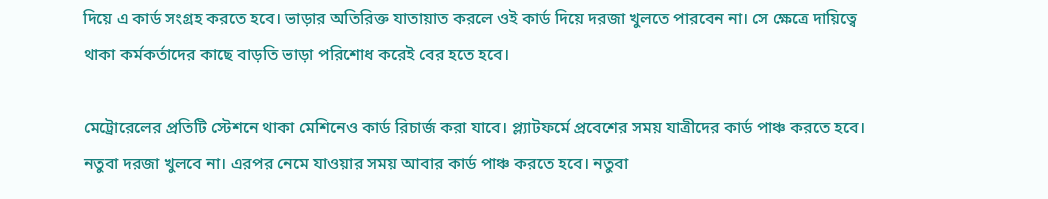দিয়ে এ কার্ড সংগ্রহ করতে হবে। ভাড়ার অতিরিক্ত যাতায়াত করলে ওই কার্ড দিয়ে দরজা খুলতে পারবেন না। সে ক্ষেত্রে দায়িত্বে থাকা কর্মকর্তাদের কাছে বাড়তি ভাড়া পরিশোধ করেই বের হতে হবে।

মেট্রোরেলের প্রতিটি স্টেশনে থাকা মেশিনেও কার্ড রিচার্জ করা যাবে। প্ল্যাটফর্মে প্রবেশের সময় যাত্রীদের কার্ড পাঞ্চ করতে হবে। নতুবা দরজা খুলবে না। এরপর নেমে যাওয়ার সময় আবার কার্ড পাঞ্চ করতে হবে। নতুবা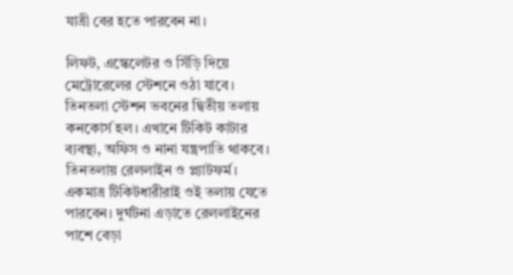যাত্রী বের হতে পারবেন না।

লিফট, এস্কেলেটর ও সিঁড়ি দিয়ে মেট্রোরেলের স্টেশনে ওঠা যাবে। তিনতলা স্টেশন ভবনের দ্বিতীয় তলায় কনকোর্স হল। এখানে টিকিট কাটার ব্যবস্থা, অফিস ও নানা যন্ত্রপাতি থাকবে। তিনতলায় রেললাইন ও প্ল্যাটফর্ম। একমাত্র টিকিটধারীরাই ওই তলায় যেতে পারবেন। দুর্ঘটনা এড়াতে রেললাইনের পাশে বেড়া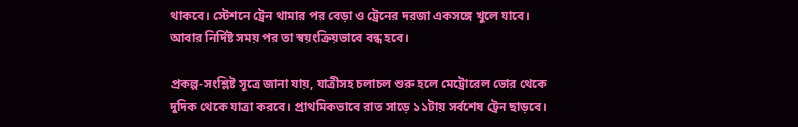থাকবে। স্টেশনে ট্রেন থামার পর বেড়া ও ট্রেনের দরজা একসঙ্গে খুলে যাবে। আবার নির্দিষ্ট সময় পর তা স্বয়ংক্রিয়ভাবে বন্ধ হবে।

প্রকল্প-সংশ্লিষ্ট সূত্রে জানা যায়, যাত্রীসহ চলাচল শুরু হলে মেট্রোরেল ভোর থেকে দুদিক থেকে যাত্রা করবে। প্রাথমিকভাবে রাত সাড়ে ১১টায় সর্বশেষ ট্রেন ছাড়বে।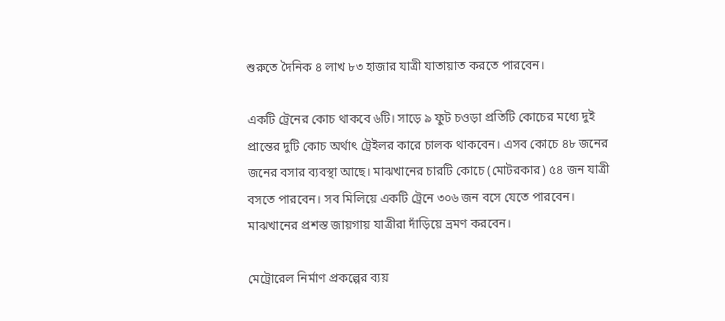শুরুতে দৈনিক ৪ লাখ ৮৩ হাজার যাত্রী যাতায়াত করতে পারবেন।

একটি ট্রেনের কোচ থাকবে ৬টি। সাড়ে ৯ ফুট চওড়া প্রতিটি কোচের মধ্যে দুই প্রান্তের দুটি কোচ অর্থাৎ ট্রেইলর কারে চালক থাকবেন। এসব কোচে ৪৮ জনের জনের বসার ব্যবস্থা আছে। মাঝখানের চারটি কোচে (মোটরকার) ৫৪ জন যাত্রী বসতে পারবেন। সব মিলিয়ে একটি ট্রেনে ৩০৬ জন বসে যেতে পারবেন। মাঝখানের প্রশস্ত জায়গায় যাত্রীরা দাঁড়িয়ে ভ্রমণ করবেন।

মেট্রোরেল নির্মাণ প্রকল্পের ব্যয়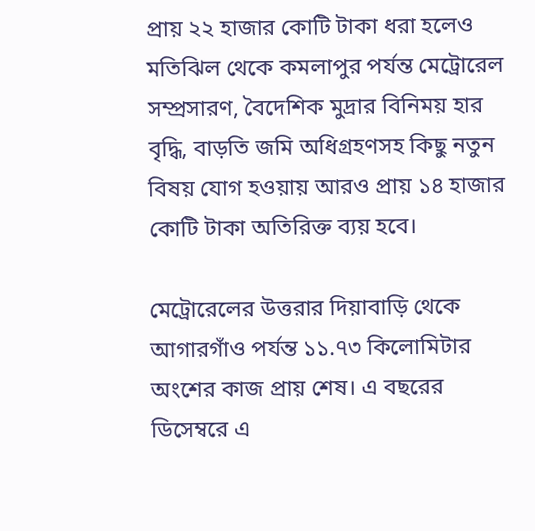প্রায় ২২ হাজার কোটি টাকা ধরা হলেও মতিঝিল থেকে কমলাপুর পর্যন্ত মেট্রোরেল সম্প্রসারণ, বৈদেশিক মুদ্রার বিনিময় হার বৃদ্ধি, বাড়তি জমি অধিগ্রহণসহ কিছু নতুন বিষয় যোগ হওয়ায় আরও প্রায় ১৪ হাজার কোটি টাকা অতিরিক্ত ব্যয় হবে।

মেট্রোরেলের উত্তরার দিয়াবাড়ি থেকে আগারগাঁও পর্যন্ত ১১.৭৩ কিলোমিটার অংশের কাজ প্রায় শেষ। এ বছরের ডিসেম্বরে এ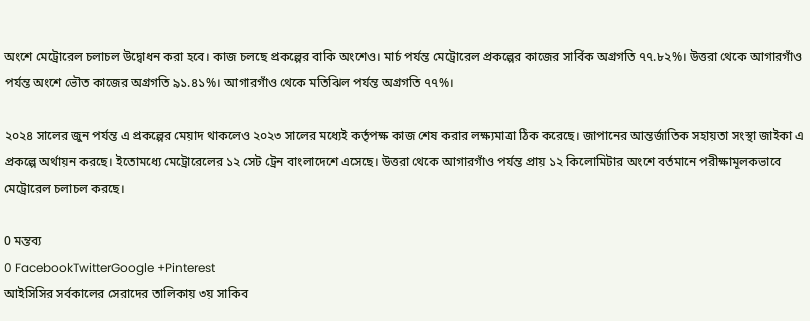অংশে মেট্রোরেল চলাচল উদ্বোধন করা হবে। কাজ চলছে প্রকল্পের বাকি অংশেও। মার্চ পর্যন্ত মেট্রোরেল প্রকল্পের কাজের সার্বিক অগ্রগতি ৭৭.৮২%। উত্তরা থেকে আগারগাঁও পর্যন্ত অংশে ভৌত কাজের অগ্রগতি ৯১.৪১%। আগারগাঁও থেকে মতিঝিল পর্যন্ত অগ্রগতি ৭৭%।

২০২৪ সালের জুন পর্যন্ত এ প্রকল্পের মেয়াদ থাকলেও ২০২৩ সালের মধ্যেই কর্তৃপক্ষ কাজ শেষ করার লক্ষ্যমাত্রা ঠিক করেছে। জাপানের আন্তর্জাতিক সহায়তা সংস্থা জাইকা এ প্রকল্পে অর্থায়ন করছে। ইতোমধ্যে মেট্রোরেলের ১২ সেট ট্রেন বাংলাদেশে এসেছে। উত্তরা থেকে আগারগাঁও পর্যন্ত প্রায় ১২ কিলোমিটার অংশে বর্তমানে পরীক্ষামূলকভাবে মেট্রোরেল চলাচল করছে।

0 মন্তব্য
0 FacebookTwitterGoogle +Pinterest
আইসিসির সর্বকালের সেরাদের তালিকায় ৩য় সাকিব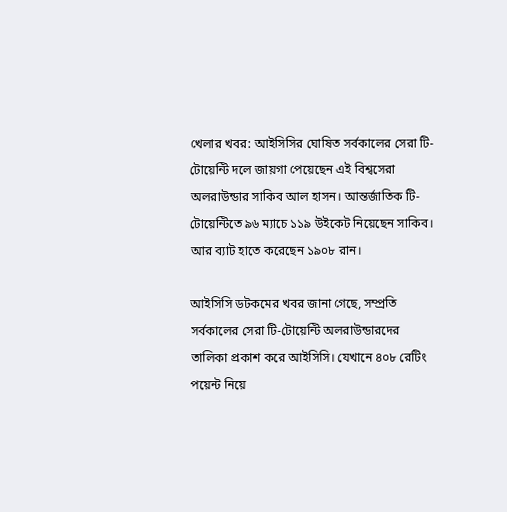খেলার খবর: আইসিসির ঘোষিত সর্বকালের সেরা টি-টোয়েন্টি দলে জায়গা পেয়েছেন এই বিশ্বসেরা অলরাউন্ডার সাকিব আল হাসন। আন্তর্জাতিক টি-টোয়েন্টিতে ৯৬ ম্যাচে ১১৯ উইকেট নিয়েছেন সাকিব। আর ব্যাট হাতে করেছেন ১৯০৮ রান।

আইসিসি ডটকমের খবর জানা গেছে, সম্প্রতি সর্বকালের সেরা টি-টোয়েন্টি অলরাউন্ডারদের তালিকা প্রকাশ করে আইসিসি। যেখানে ৪০৮ রেটিং পয়েন্ট নিয়ে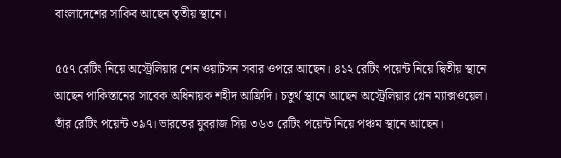বাংলাদেশের সাকিব আছেন তৃতীয় স্থানে।

৫৫৭ রেটিং নিয়ে অস্ট্রেলিয়ার শেন ওয়াটসন সবার ওপরে আছেন। ৪১২ রেটিং পয়েন্ট নিয়ে দ্বিতীয় স্থানে আছেন পাকিস্তানের সাবেক অধিনায়ক শহীদ আফ্রিদি। চতুর্থ স্থানে আছেন অস্ট্রেলিয়ার গ্লেন ম্যাক্সওয়েল। তাঁর রেটিং পয়েন্ট ৩৯৭। ভারতের যুবরাজ সিয় ৩৬৩ রেটিং পয়েন্ট নিয়ে পঞ্চম স্থানে আছেন।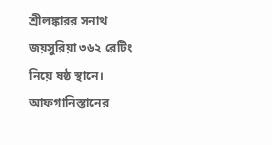শ্রীলঙ্কারর সনাথ জয়সুরিয়া ৩৬২ রেটিং নিয়ে ষষ্ঠ স্থানে। আফগানিস্তানের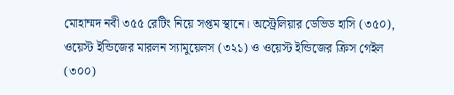মোহাম্মদ নবী ৩৫৫ রেটিং নিয়ে সপ্তম স্থানে। অস্ট্রেলিয়ার ডেভিড হাসি (৩৫০), ওয়েস্ট ইন্ডিজের মারলন স্যামুয়েলস (৩২১) ও ওয়েস্ট ইন্ডিজের ক্রিস গেইল (৩০০)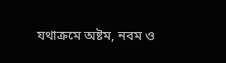যথাক্রমে অষ্টম, নবম ও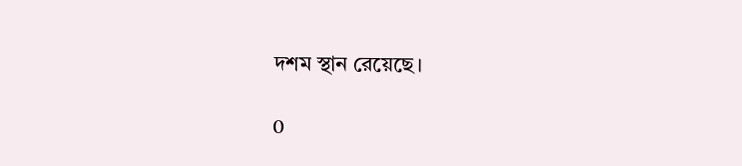দশম স্থান রেয়েছে।

0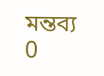মন্তব্য
0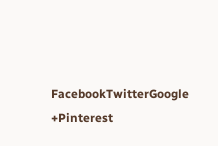FacebookTwitterGoogle +Pinterest